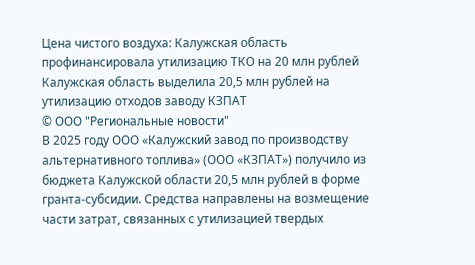Цена чистого воздуха: Калужская область профинансировала утилизацию ТКО на 20 млн рублей
Калужская область выделила 20,5 млн рублей на утилизацию отходов заводу КЗПАТ
© ООО "Региональные новости"
В 2025 году ООО «Калужский завод по производству альтернативного топлива» (ООО «КЗПАТ») получило из бюджета Калужской области 20,5 млн рублей в форме гранта-субсидии. Средства направлены на возмещение части затрат, связанных с утилизацией твердых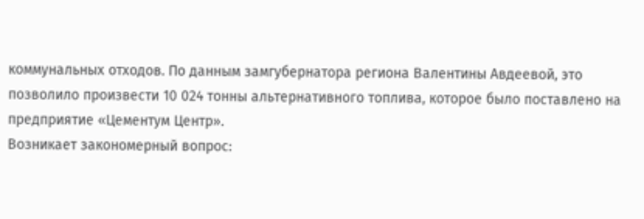коммунальных отходов. По данным замгубернатора региона Валентины Авдеевой, это позволило произвести 10 024 тонны альтернативного топлива, которое было поставлено на предприятие «Цементум Центр».
Возникает закономерный вопрос: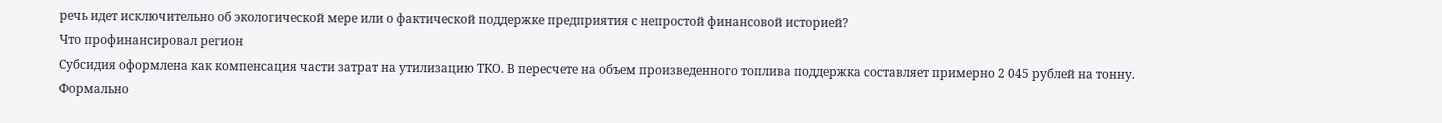речь идет исключительно об экологической мере или о фактической поддержке предприятия с непростой финансовой историей?
Что профинансировал регион
Субсидия оформлена как компенсация части затрат на утилизацию ТКО. В пересчете на объем произведенного топлива поддержка составляет примерно 2 045 рублей на тонну.
Формально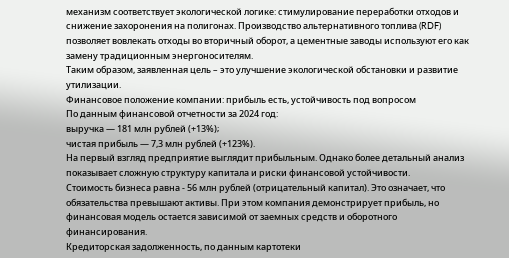механизм соответствует экологической логике: стимулирование переработки отходов и снижение захоронения на полигонах. Производство альтернативного топлива (RDF) позволяет вовлекать отходы во вторичный оборот, а цементные заводы используют его как замену традиционным энергоносителям.
Таким образом, заявленная цель – это улучшение экологической обстановки и развитие утилизации.
Финансовое положение компании: прибыль есть, устойчивость под вопросом
По данным финансовой отчетности за 2024 год:
выручка — 181 млн рублей (+13%);
чистая прибыль — 7,3 млн рублей (+123%).
На первый взгляд предприятие выглядит прибыльным. Однако более детальный анализ показывает сложную структуру капитала и риски финансовой устойчивости.
Стоимость бизнеса равна - 56 млн рублей (отрицательный капитал). Это означает, что обязательства превышают активы. При этом компания демонстрирует прибыль, но финансовая модель остается зависимой от заемных средств и оборотного финансирования.
Кредиторская задолженность, по данным картотеки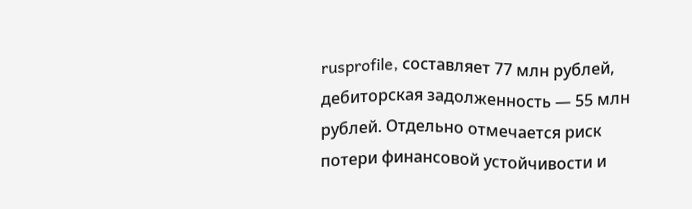rusprofile, составляет 77 млн рублей, дебиторская задолженность — 55 млн рублей. Отдельно отмечается риск потери финансовой устойчивости и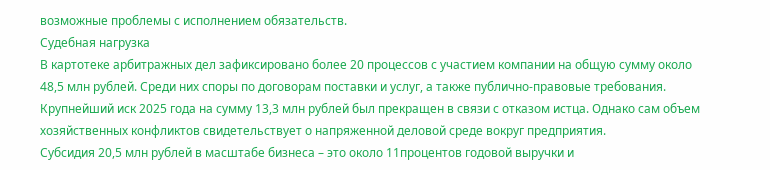возможные проблемы с исполнением обязательств.
Судебная нагрузка
В картотеке арбитражных дел зафиксировано более 20 процессов с участием компании на общую сумму около 48,5 млн рублей. Среди них споры по договорам поставки и услуг, а также публично-правовые требования.
Крупнейший иск 2025 года на сумму 13,3 млн рублей был прекращен в связи с отказом истца. Однако сам объем хозяйственных конфликтов свидетельствует о напряженной деловой среде вокруг предприятия.
Субсидия 20,5 млн рублей в масштабе бизнеса – это около 11процентов годовой выручки и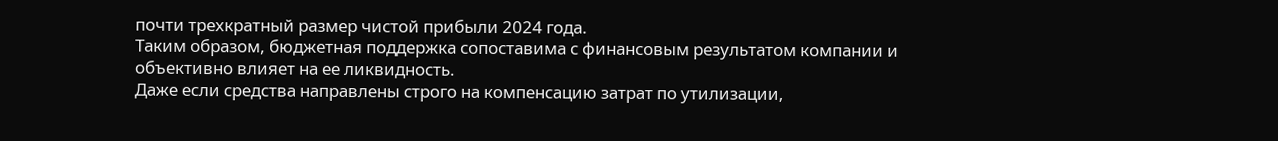почти трехкратный размер чистой прибыли 2024 года.
Таким образом, бюджетная поддержка сопоставима с финансовым результатом компании и объективно влияет на ее ликвидность.
Даже если средства направлены строго на компенсацию затрат по утилизации,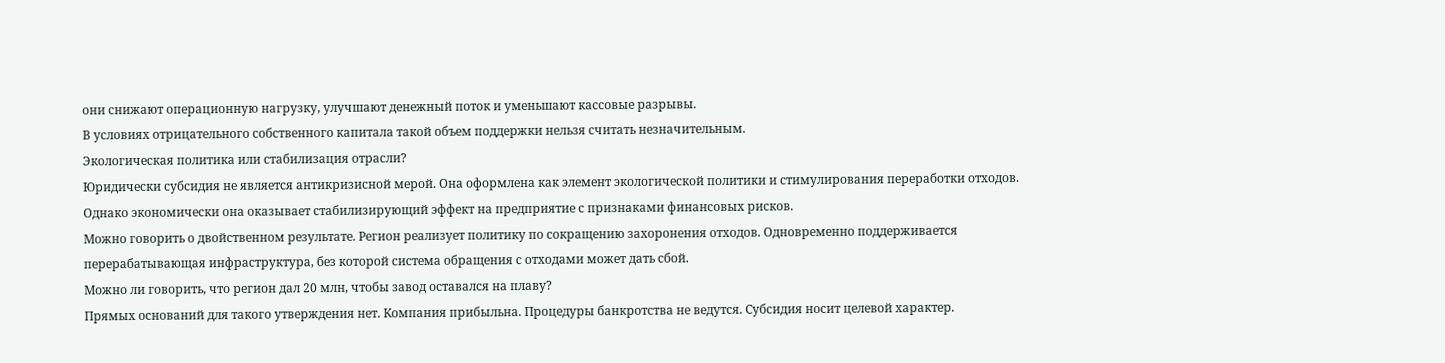они снижают операционную нагрузку, улучшают денежный поток и уменьшают кассовые разрывы.
В условиях отрицательного собственного капитала такой объем поддержки нельзя считать незначительным.
Экологическая политика или стабилизация отрасли?
Юридически субсидия не является антикризисной мерой. Она оформлена как элемент экологической политики и стимулирования переработки отходов. Однако экономически она оказывает стабилизирующий эффект на предприятие с признаками финансовых рисков.
Можно говорить о двойственном результате. Регион реализует политику по сокращению захоронения отходов. Одновременно поддерживается перерабатывающая инфраструктура, без которой система обращения с отходами может дать сбой.
Можно ли говорить, что регион дал 20 млн, чтобы завод оставался на плаву?
Прямых оснований для такого утверждения нет. Компания прибыльна. Процедуры банкротства не ведутся. Субсидия носит целевой характер.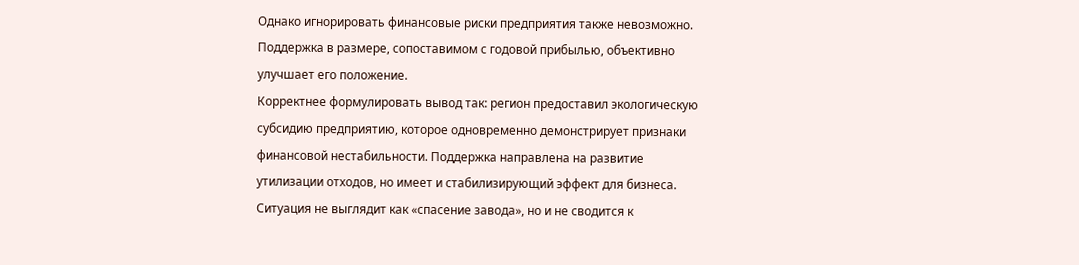Однако игнорировать финансовые риски предприятия также невозможно. Поддержка в размере, сопоставимом с годовой прибылью, объективно улучшает его положение.
Корректнее формулировать вывод так: регион предоставил экологическую субсидию предприятию, которое одновременно демонстрирует признаки финансовой нестабильности. Поддержка направлена на развитие утилизации отходов, но имеет и стабилизирующий эффект для бизнеса.
Ситуация не выглядит как «спасение завода», но и не сводится к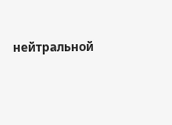нейтральной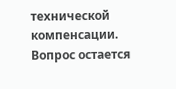технической компенсации. Вопрос остается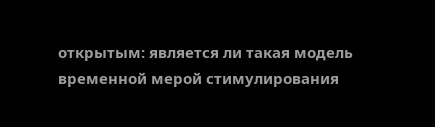открытым: является ли такая модель временной мерой стимулирования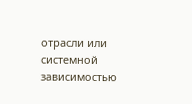отрасли или системной зависимостью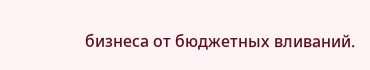бизнеса от бюджетных вливаний.